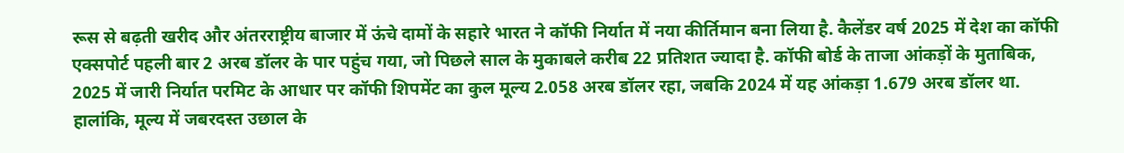रूस से बढ़ती खरीद और अंतरराष्ट्रीय बाजार में ऊंचे दामों के सहारे भारत ने कॉफी निर्यात में नया कीर्तिमान बना लिया है. कैलेंडर वर्ष 2025 में देश का कॉफी एक्सपोर्ट पहली बार 2 अरब डॉलर के पार पहुंच गया, जो पिछले साल के मुकाबले करीब 22 प्रतिशत ज्यादा है. कॉफी बोर्ड के ताजा आंकड़ों के मुताबिक, 2025 में जारी निर्यात परमिट के आधार पर कॉफी शिपमेंट का कुल मूल्य 2.058 अरब डॉलर रहा, जबकि 2024 में यह आंकड़ा 1.679 अरब डॉलर था. हालांकि, मूल्य में जबरदस्त उछाल के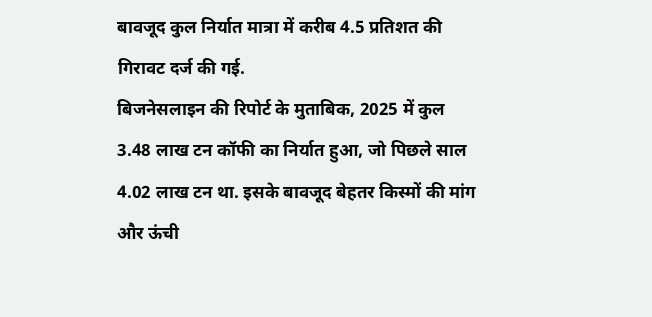बावजूद कुल निर्यात मात्रा में करीब 4.5 प्रतिशत की गिरावट दर्ज की गई.
बिजनेसलाइन की रिपोर्ट के मुताबिक, 2025 में कुल 3.48 लाख टन कॉफी का निर्यात हुआ, जो पिछले साल 4.02 लाख टन था. इसके बावजूद बेहतर किस्मों की मांग और ऊंची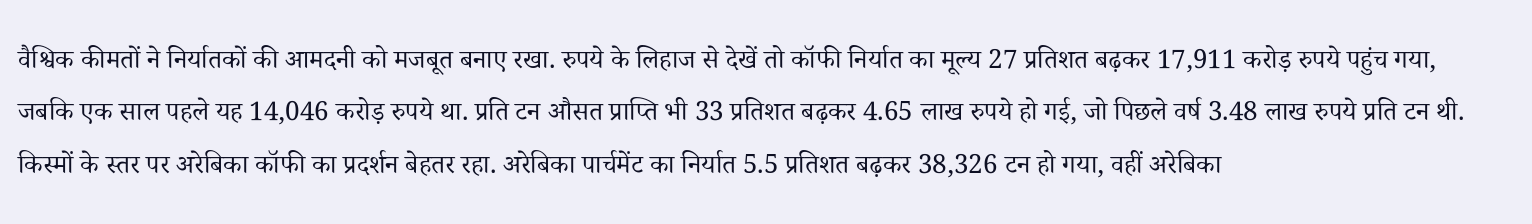वैश्विक कीमतों ने निर्यातकों की आमदनी को मजबूत बनाए रखा. रुपये के लिहाज से देखें तो कॉफी निर्यात का मूल्य 27 प्रतिशत बढ़कर 17,911 करोड़ रुपये पहुंच गया, जबकि एक साल पहले यह 14,046 करोड़ रुपये था. प्रति टन औसत प्राप्ति भी 33 प्रतिशत बढ़कर 4.65 लाख रुपये हो गई, जो पिछले वर्ष 3.48 लाख रुपये प्रति टन थी.
किस्मों के स्तर पर अरेबिका कॉफी का प्रदर्शन बेहतर रहा. अरेबिका पार्चमेंट का निर्यात 5.5 प्रतिशत बढ़कर 38,326 टन हो गया, वहीं अरेबिका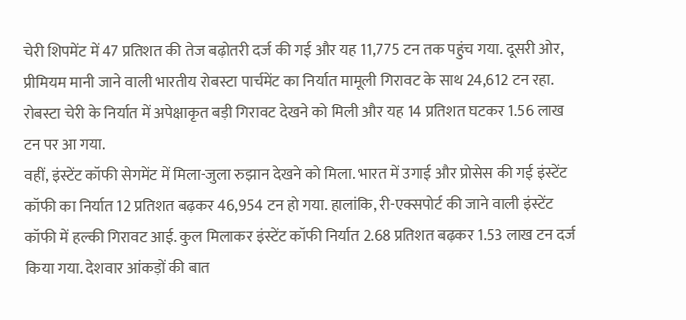चेरी शिपमेंट में 47 प्रतिशत की तेज बढ़ोतरी दर्ज की गई और यह 11,775 टन तक पहुंच गया. दूसरी ओर, प्रीमियम मानी जाने वाली भारतीय रोबस्टा पार्चमेंट का निर्यात मामूली गिरावट के साथ 24,612 टन रहा. रोबस्टा चेरी के निर्यात में अपेक्षाकृत बड़ी गिरावट देखने को मिली और यह 14 प्रतिशत घटकर 1.56 लाख टन पर आ गया.
वहीं, इंस्टेंट कॉफी सेगमेंट में मिला-जुला रुझान देखने को मिला. भारत में उगाई और प्रोसेस की गई इंस्टेंट कॉफी का निर्यात 12 प्रतिशत बढ़कर 46,954 टन हो गया. हालांकि, री-एक्सपोर्ट की जाने वाली इंस्टेंट कॉफी में हल्की गिरावट आई. कुल मिलाकर इंस्टेंट कॉफी निर्यात 2.68 प्रतिशत बढ़कर 1.53 लाख टन दर्ज किया गया. देशवार आंकड़ों की बात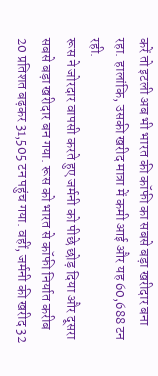करें तो इटली अब भी भारत की कॉफी का सबसे बड़ा खरीदार बना रहा. हालांकि, उसकी खरीद मात्रा में कमी आई और यह 60,688 टन रही.
रूस ने जोरदार वापसी करते हुए जर्मनी को पीछे छोड़ दिया और दूसरा सबसे बड़ा खरीदार बन गया. रूस को भारत से कॉफी निर्यात करीब 20 प्रतिशत बढ़कर 31,505 टन पहुंच गया. वहीं, जर्मनी की खरीद 32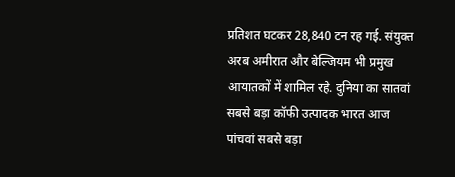प्रतिशत घटकर 28,840 टन रह गई. संयुक्त अरब अमीरात और बेल्जियम भी प्रमुख आयातकों में शामिल रहे. दुनिया का सातवां सबसे बड़ा कॉफी उत्पादक भारत आज पांचवां सबसे बड़ा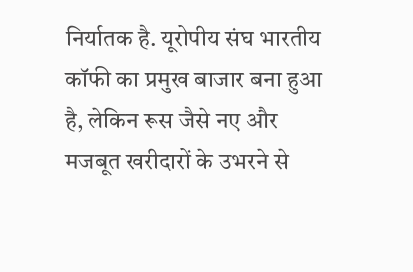निर्यातक है. यूरोपीय संघ भारतीय कॉफी का प्रमुख बाजार बना हुआ है, लेकिन रूस जैसे नए और मजबूत खरीदारों के उभरने से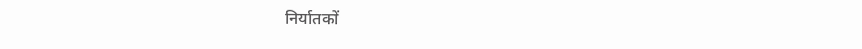निर्यातकों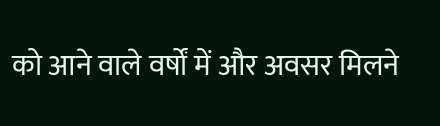को आने वाले वर्षों में और अवसर मिलने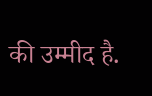की उम्मीद है.